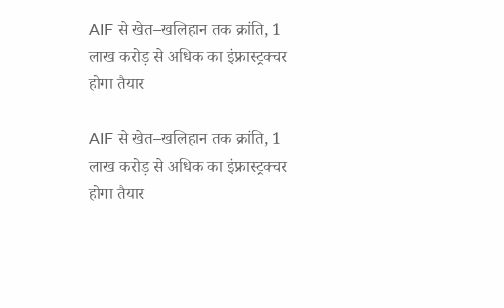AIF से खेत–खलिहान तक क्रांति, 1 लाख करोड़ से अधिक का इंफ्रास्ट्रक्चर होगा तैयार

AIF से खेत–खलिहान तक क्रांति, 1 लाख करोड़ से अधिक का इंफ्रास्ट्रक्चर होगा तैयार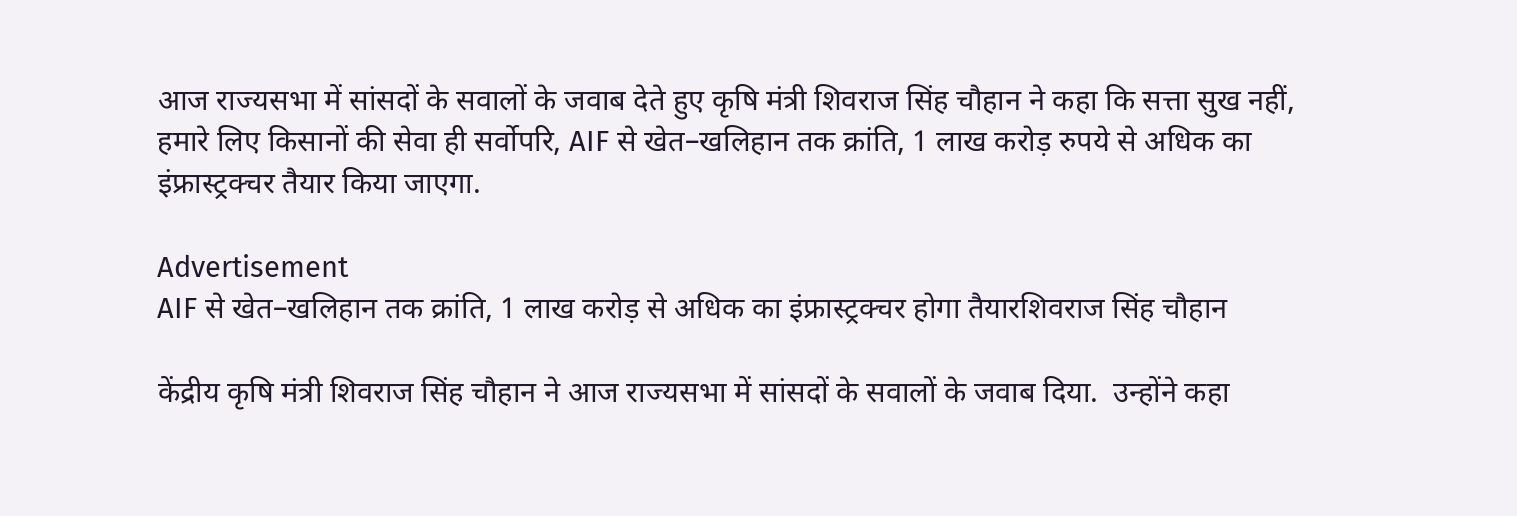आज राज्यसभा में सांसदों के सवालों के जवाब देते हुए कृषि मंत्री शिवराज सिंह चौहान ने कहा कि सत्ता सुख नहीं, हमारे लिए किसानों की सेवा ही सर्वोपरि, AIF से खेत–खलिहान तक क्रांति, 1 लाख करोड़ रुपये से अधिक का इंफ्रास्ट्रक्चर तैयार किया जाएगा.

Advertisement
AIF से खेत–खलिहान तक क्रांति, 1 लाख करोड़ से अधिक का इंफ्रास्ट्रक्चर होगा तैयारशिवराज सिंह चौहान

केंद्रीय कृषि मंत्री शिवराज सिंह चौहान ने आज राज्यसभा में सांसदों के सवालों के जवाब दिया.  उन्होंने कहा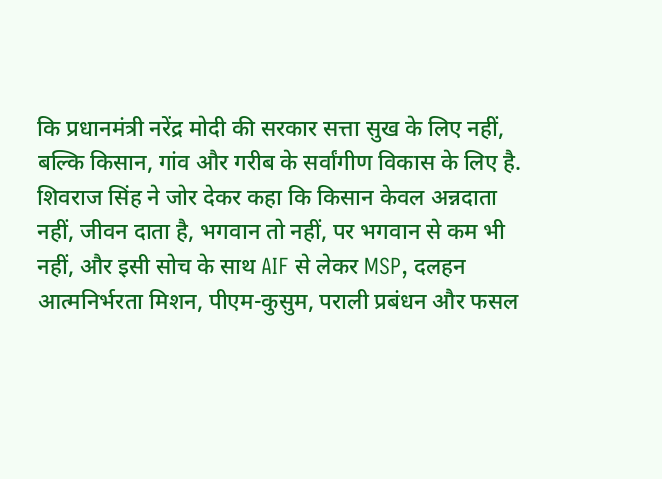कि प्रधानमंत्री नरेंद्र मोदी की सरकार सत्ता सुख के लिए नहीं, बल्कि किसान, गांव और गरीब के सर्वांगीण विकास के लिए है. शिवराज सिंह ने जोर देकर कहा कि किसान केवल अन्नदाता नहीं, जीवन दाता है, भगवान तो नहीं, पर भगवान से कम भी नहीं, और इसी सोच के साथ AIF से लेकर MSP, दलहन आत्मनिर्भरता मिशन, पीएम-कुसुम, पराली प्रबंधन और फसल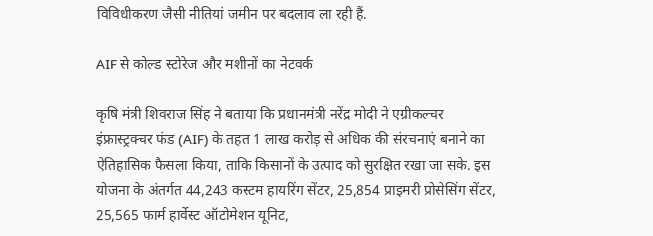विविधीकरण जैसी नीतियां जमीन पर बदलाव ला रही हैं.

AIF से कोल्ड स्टोरेज और मशीनों का नेटवर्क

कृषि मंत्री शिवराज सिंह ने बताया कि प्रधानमंत्री नरेंद्र मोदी ने एग्रीकल्चर इंफ्रास्ट्रक्चर फंड (AIF) के तहत 1 लाख करोड़ से अधिक की संरचनाएं बनाने का ऐतिहासिक फैसला किया, ताकि किसानों के उत्पाद को सुरक्षित रखा जा सके. इस योजना के अंतर्गत 44,243 कस्टम हायरिंग सेंटर, 25,854 प्राइमरी प्रोसेसिंग सेंटर, 25,565 फार्म हार्वेस्ट ऑटोमेशन यूनिट,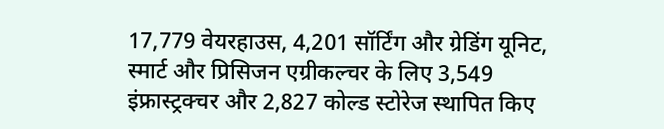17,779 वेयरहाउस, 4,201 सॉर्टिंग और ग्रेडिंग यूनिट, स्मार्ट और प्रिसिजन एग्रीकल्चर के लिए 3,549 इंफ्रास्ट्रक्चर और 2,827 कोल्ड स्टोरेज स्थापित किए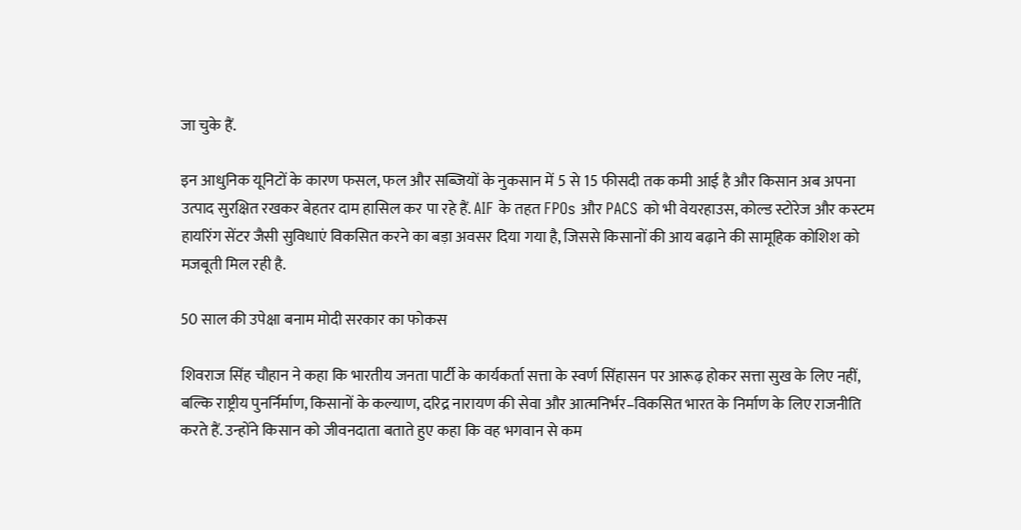जा चुके हैं.

इन आधुनिक यूनिटों के कारण फसल, फल और सब्जियों के नुकसान में 5 से 15 फीसदी तक कमी आई है और किसान अब अपना उत्पाद सुरक्षित रखकर बेहतर दाम हासिल कर पा रहे हैं. AIF के तहत FPOs और PACS को भी वेयरहाउस, कोल्ड स्टोरेज और कस्टम हायरिंग सेंटर जैसी सुविधाएं विकसित करने का बड़ा अवसर दिया गया है, जिससे किसानों की आय बढ़ाने की सामूहिक कोशिश को मजबूती मिल रही है.

50 साल की उपेक्षा बनाम मोदी सरकार का फोकस

शिवराज सिंह चौहान ने कहा कि भारतीय जनता पार्टी के कार्यकर्ता सत्ता के स्वर्ण सिंहासन पर आरूढ़ होकर सत्ता सुख के लिए नहीं, बल्कि राष्ट्रीय पुनर्निर्माण, किसानों के कल्याण, दरिद्र नारायण की सेवा और आत्मनिर्भर–विकसित भारत के निर्माण के लिए राजनीति करते हैं. उन्होंने किसान को जीवनदाता बताते हुए कहा कि वह भगवान से कम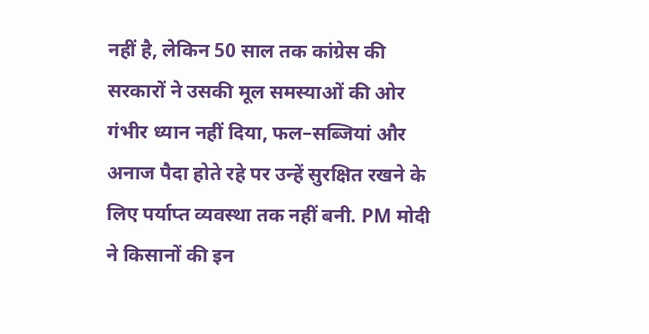नहीं है, लेकिन 50 साल तक कांग्रेस की सरकारों ने उसकी मूल समस्याओं की ओर गंभीर ध्यान नहीं दिया, फल–सब्जियां और अनाज पैदा होते रहे पर उन्हें सुरक्षित रखने के लिए पर्याप्त व्यवस्था तक नहीं बनी. PM मोदी ने किसानों की इन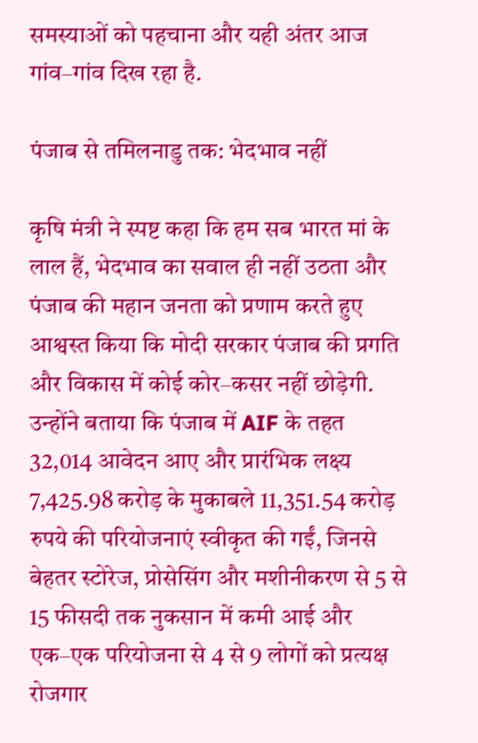समस्याओं को पहचाना और यही अंतर आज गांव–गांव दिख रहा है.

पंजाब से तमिलनाडु तक: भेदभाव नहीं

कृषि मंत्री ने स्पष्ट कहा कि हम सब भारत मां के लाल हैं, भेदभाव का सवाल ही नहीं उठता और पंजाब की महान जनता को प्रणाम करते हुए आश्वस्त किया कि मोदी सरकार पंजाब की प्रगति और विकास में कोई कोर–कसर नहीं छोड़ेगी. उन्होंने बताया कि पंजाब में AIF के तहत 32,014 आवेदन आए और प्रारंभिक लक्ष्य 7,425.98 करोड़ के मुकाबले 11,351.54 करोड़ रुपये की परियोजनाएं स्वीकृत की गईं, जिनसे बेहतर स्टोरेज, प्रोसेसिंग और मशीनीकरण से 5 से 15 फीसदी तक नुकसान में कमी आई और एक–एक परियोजना से 4 से 9 लोगों को प्रत्यक्ष रोजगार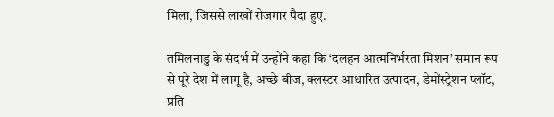मिला, जिससे लाखों रोजगार पैदा हुए.

तमिलनाडु के संदर्भ में उन्होंने कहा कि ‘दलहन आत्मनिर्भरता मिशन’ समान रूप से पूरे देश में लागू है, अच्छे बीज, क्लस्टर आधारित उत्पादन, डेमोंस्ट्रेशन प्लॉट, प्रति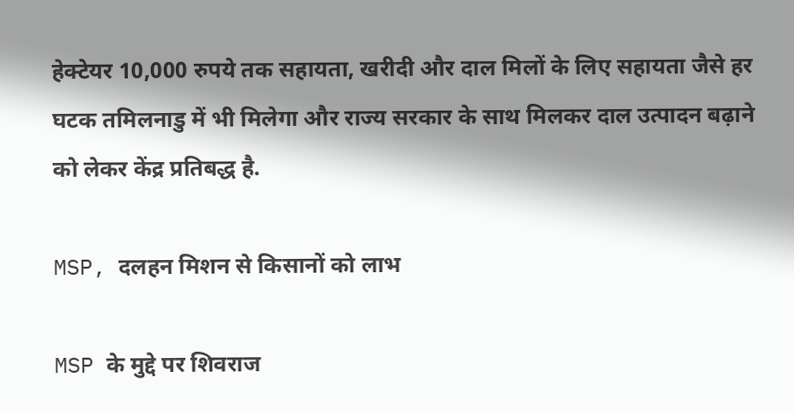हेक्टेयर 10,000 रुपये तक सहायता, खरीदी और दाल मिलों के लिए सहायता जैसे हर घटक तमिलनाडु में भी मिलेगा और राज्य सरकार के साथ मिलकर दाल उत्पादन बढ़ाने को लेकर केंद्र प्रतिबद्ध है.

MSP, दलहन मिशन से किसानों को लाभ

MSP के मुद्दे पर शिवराज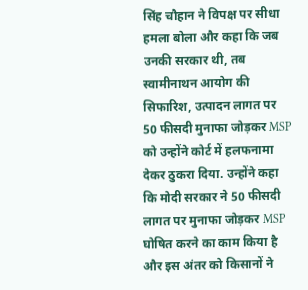सिंह चौहान ने विपक्ष पर सीधा हमला बोला और कहा कि जब उनकी सरकार थी, तब स्वामीनाथन आयोग की सिफारिश, उत्पादन लागत पर 50 फीसदी मुनाफा जोड़कर MSP को उन्होंने कोर्ट में हलफनामा देकर ठुकरा दिया. उन्होंने कहा कि मोदी सरकार ने 50 फीसदी लागत पर मुनाफा जोड़कर MSP घोषित करने का काम किया है और इस अंतर को किसानों ने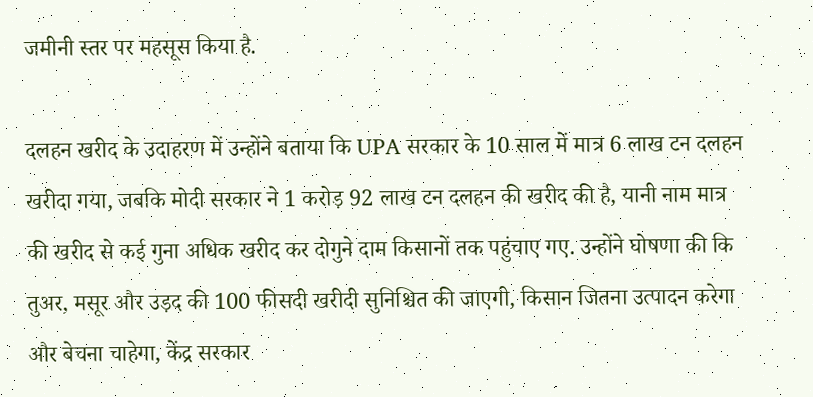जमीनी स्तर पर महसूस किया है.

दलहन खरीद के उदाहरण में उन्होंने बताया कि UPA सरकार के 10 साल में मात्र 6 लाख टन दलहन खरीदा गया, जबकि मोदी सरकार ने 1 करोड़ 92 लाख टन दलहन की खरीद की है, यानी नाम मात्र की खरीद से कई गुना अधिक खरीद कर दोगुने दाम किसानों तक पहुंचाए गए. उन्होंने घोषणा की कि तुअर, मसूर और उड़द की 100 फीसदी खरीदी सुनिश्चित की जाएगी, किसान जितना उत्पादन करेगा और बेचना चाहेगा, केंद्र सरकार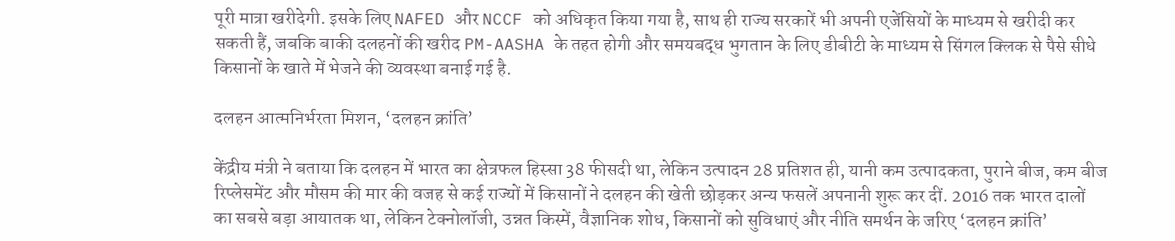पूरी मात्रा खरीदेगी. इसके लिए NAFED और NCCF को अधिकृत किया गया है, साथ ही राज्य सरकारें भी अपनी एजेंसियों के माध्यम से खरीदी कर सकती हैं, जबकि बाकी दलहनों की खरीद PM-AASHA के तहत होगी और समयबद्ध भुगतान के लिए डीबीटी के माध्यम से सिंगल क्लिक से पैसे सीधे किसानों के खाते में भेजने की व्यवस्था बनाई गई है.

दलहन आत्मनिर्भरता मिशन, ‘दलहन क्रांति’

केंद्रीय मंत्री ने बताया कि दलहन में भारत का क्षेत्रफल हिस्सा 38 फीसदी था, लेकिन उत्पादन 28 प्रतिशत ही, यानी कम उत्पादकता, पुराने बीज, कम बीज रिप्लेसमेंट और मौसम की मार की वजह से कई राज्यों में किसानों ने दलहन की खेती छोड़कर अन्य फसलें अपनानी शुरू कर दीं. 2016 तक भारत दालों का सबसे बड़ा आयातक था, लेकिन टेक्नोलॉजी, उन्नत किस्में, वैज्ञानिक शोध, किसानों को सुविधाएं और नीति समर्थन के जरिए ‘दलहन क्रांति’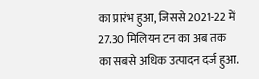का प्रारंभ हुआ, जिससे 2021-22 में 27.30 मिलियन टन का अब तक का सबसे अधिक उत्पादन दर्ज हुआ.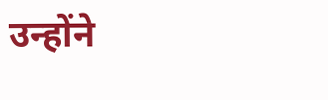उन्होंने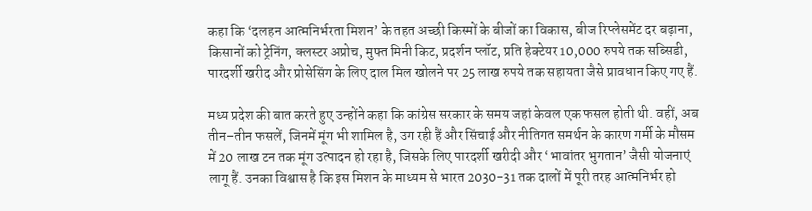कहा कि ‘दलहन आत्मनिर्भरता मिशन’ के तहत अच्छी किस्मों के बीजों का विकास, बीज रिप्लेसमेंट दर बढ़ाना, किसानों को ट्रेनिंग, क्लस्टर अप्रोच, मुफ्त मिनी किट, प्रदर्शन प्लॉट, प्रति हेक्टेयर 10,000 रुपये तक सब्सिडी, पारदर्शी खरीद और प्रोसेसिंग के लिए दाल मिल खोलने पर 25 लाख रुपये तक सहायता जैसे प्रावधान किए गए हैं.

मध्य प्रदेश की बात करते हुए उन्होंने कहा कि कांग्रेस सरकार के समय जहां केवल एक फसल होती थी. वहीं, अब तीन–तीन फसलें, जिनमें मूंग भी शामिल है, उग रही हैं और सिंचाई और नीतिगत समर्थन के कारण गर्मी के मौसम में 20 लाख टन तक मूंग उत्पादन हो रहा है, जिसके लिए पारदर्शी खरीदी और ‘भावांतर भुगतान’ जैसी योजनाएं लागू हैं. उनका विश्वास है कि इस मिशन के माध्यम से भारत 2030-31 तक दालों में पूरी तरह आत्मनिर्भर हो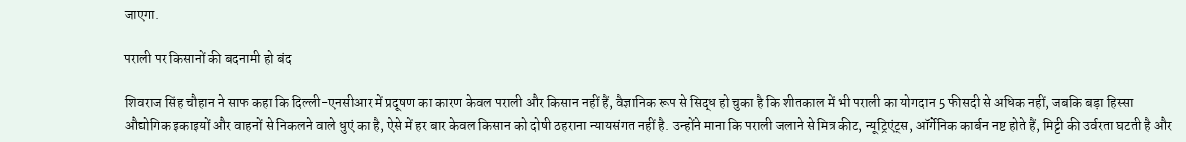जाएगा.

पराली पर किसानों की बदनामी हो बंद

शिवराज सिंह चौहान ने साफ कहा कि दिल्ली-एनसीआर में प्रदूषण का कारण केवल पराली और किसान नहीं हैं, वैज्ञानिक रूप से सिद्ध हो चुका है कि शीतकाल में भी पराली का योगदान 5 फीसदी से अधिक नहीं, जबकि बड़ा हिस्सा औद्योगिक इकाइयों और वाहनों से निकलने वाले धुएं का है, ऐसे में हर बार केवल किसान को दोषी ठहराना न्यायसंगत नहीं है. उन्होंने माना कि पराली जलाने से मित्र कीट, न्यूट्रिएंट्स, ऑर्गेनिक कार्बन नष्ट होते हैं, मिट्टी की उर्वरता घटती है और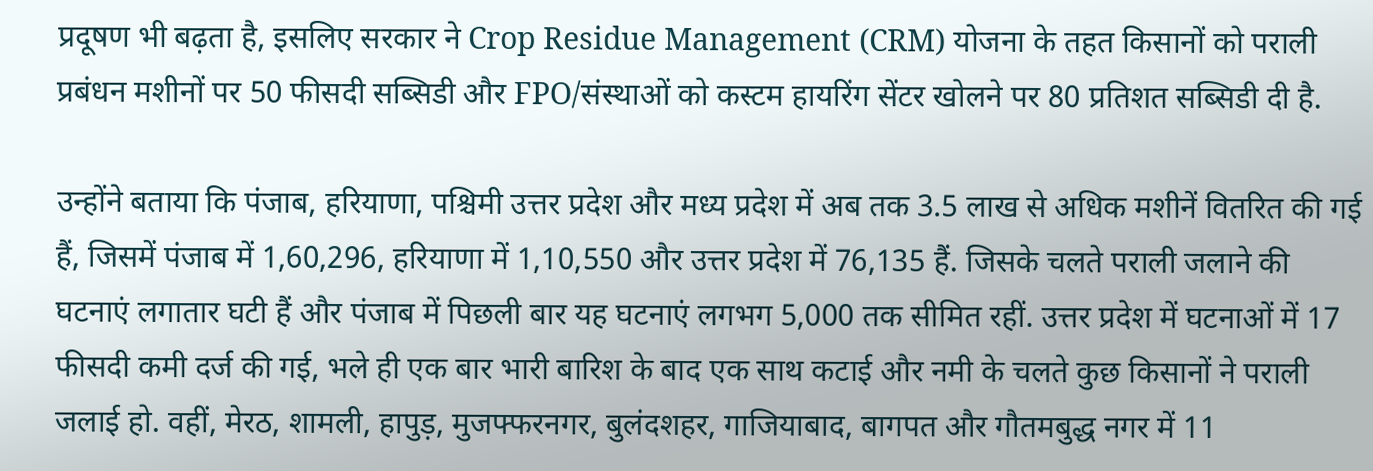प्रदूषण भी बढ़ता है, इसलिए सरकार ने Crop Residue Management (CRM) योजना के तहत किसानों को पराली प्रबंधन मशीनों पर 50 फीसदी सब्सिडी और FPO/संस्थाओं को कस्टम हायरिंग सेंटर खोलने पर 80 प्रतिशत सब्सिडी दी है.

उन्होंने बताया कि पंजाब, हरियाणा, पश्चिमी उत्तर प्रदेश और मध्य प्रदेश में अब तक 3.5 लाख से अधिक मशीनें वितरित की गई हैं, जिसमें पंजाब में 1,60,296, हरियाणा में 1,10,550 और उत्तर प्रदेश में 76,135 हैं. जिसके चलते पराली जलाने की घटनाएं लगातार घटी हैं और पंजाब में पिछली बार यह घटनाएं लगभग 5,000 तक सीमित रहीं. उत्तर प्रदेश में घटनाओं में 17 फीसदी कमी दर्ज की गई, भले ही एक बार भारी बारिश के बाद एक साथ कटाई और नमी के चलते कुछ किसानों ने पराली जलाई हो. वहीं, मेरठ, शामली, हापुड़, मुजफ्फरनगर, बुलंदशहर, गाजियाबाद, बागपत और गौतमबुद्ध नगर में 11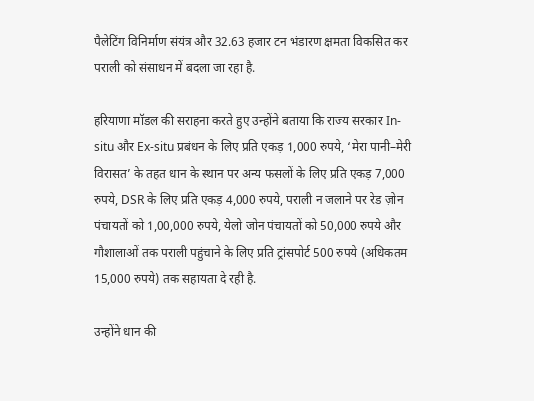पैलेटिंग विनिर्माण संयंत्र और 32.63 हजार टन भंडारण क्षमता विकसित कर पराली को संसाधन में बदला जा रहा है.

हरियाणा मॉडल की सराहना करते हुए उन्होंने बताया कि राज्य सरकार In-situ और Ex-situ प्रबंधन के लिए प्रति एकड़ 1,000 रुपये, ‘मेरा पानी–मेरी विरासत’ के तहत धान के स्थान पर अन्य फसलों के लिए प्रति एकड़ 7,000 रुपये, DSR के लिए प्रति एकड़ 4,000 रुपये, पराली न जलाने पर रेड ज़ोन पंचायतों को 1,00,000 रुपये, येलो जोन पंचायतों को 50,000 रुपये और गौशालाओं तक पराली पहुंचाने के लिए प्रति ट्रांसपोर्ट 500 रुपये (अधिकतम 15,000 रुपये) तक सहायता दे रही है.

उन्होंने धान की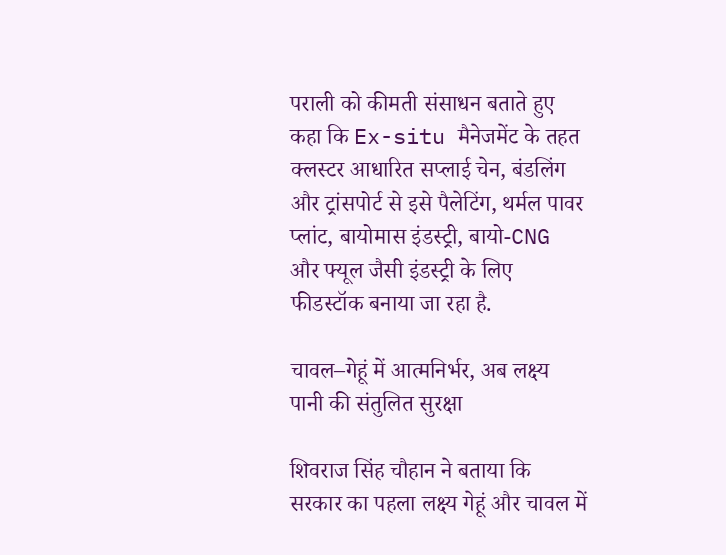पराली को कीमती संसाधन बताते हुए कहा कि Ex-situ मैनेजमेंट के तहत क्लस्टर आधारित सप्लाई चेन, बंडलिंग और ट्रांसपोर्ट से इसे पैलेटिंग, थर्मल पावर प्लांट, बायोमास इंडस्ट्री, बायो-CNG और फ्यूल जैसी इंडस्ट्री के लिए फीडस्टॉक बनाया जा रहा है.

चावल–गेहूं में आत्मनिर्भर, अब लक्ष्य पानी की संतुलित सुरक्षा

शिवराज सिंह चौहान ने बताया कि सरकार का पहला लक्ष्य गेहूं और चावल में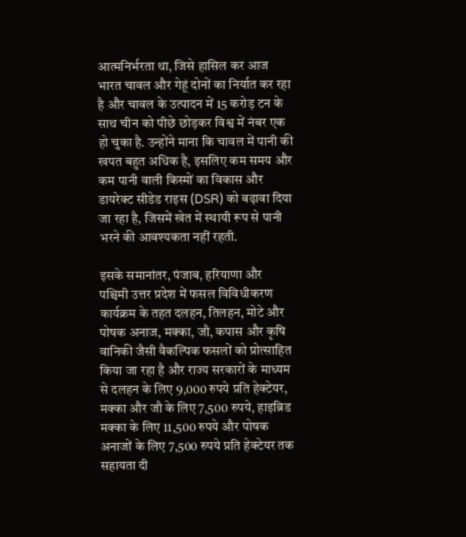आत्मनिर्भरता था, जिसे हासिल कर आज भारत चावल और गेहूं दोनों का निर्यात कर रहा है और चावल के उत्पादन में 15 करोड़ टन के साथ चीन को पीछे छोड़कर विश्व में नंबर एक हो चुका है. उन्होंने माना कि चावल में पानी की खपत बहुत अधिक है, इसलिए कम समय और कम पानी वाली किस्मों का विकास और डायरेक्ट सीडेड राइस (DSR) को बढ़ावा दिया जा रहा है, जिसमें खेत में स्थायी रूप से पानी भरने की आवश्यकता नहीं रहती.

इसके समानांतर, पंजाब, हरियाणा और पश्चिमी उत्तर प्रदेश में फसल विविधीकरण कार्यक्रम के तहत दलहन, तिलहन, मोटे और पोषक अनाज, मक्का, जौ, कपास और कृषि वानिकी जैसी वैकल्पिक फसलों को प्रोत्साहित किया जा रहा है और राज्य सरकारों के माध्यम से दलहन के लिए 9,000 रुपये प्रति हेक्टेयर, मक्का और जौ के लिए 7,500 रुपये, हाइब्रिड मक्का के लिए 11,500 रुपये और पोषक अनाजों के लिए 7,500 रुपये प्रति हेक्टेयर तक सहायता दी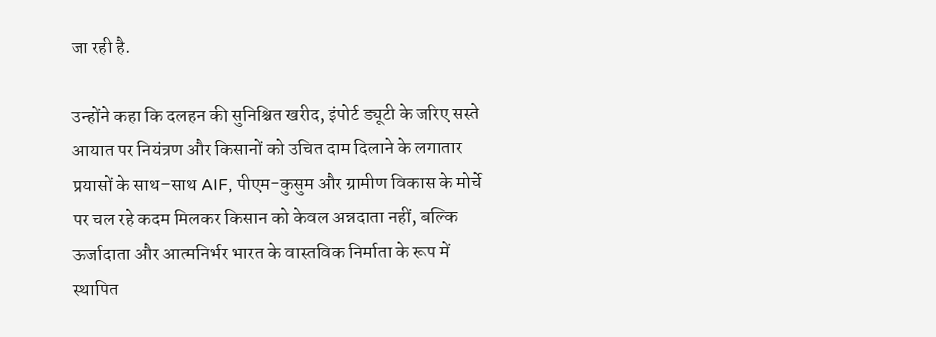जा रही है.

उन्होंने कहा कि दलहन की सुनिश्चित खरीद, इंपोर्ट ड्यूटी के जरिए सस्ते आयात पर नियंत्रण और किसानों को उचित दाम दिलाने के लगातार प्रयासों के साथ–साथ AIF, पीएम-कुसुम और ग्रामीण विकास के मोर्चे पर चल रहे कदम मिलकर किसान को केवल अन्नदाता नहीं, बल्कि ऊर्जादाता और आत्मनिर्भर भारत के वास्तविक निर्माता के रूप में स्थापित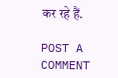कर रहे हैं.

POST A COMMENT